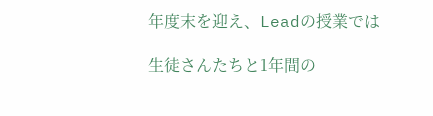年度末を迎え、Leadの授業では

生徒さんたちと1年間の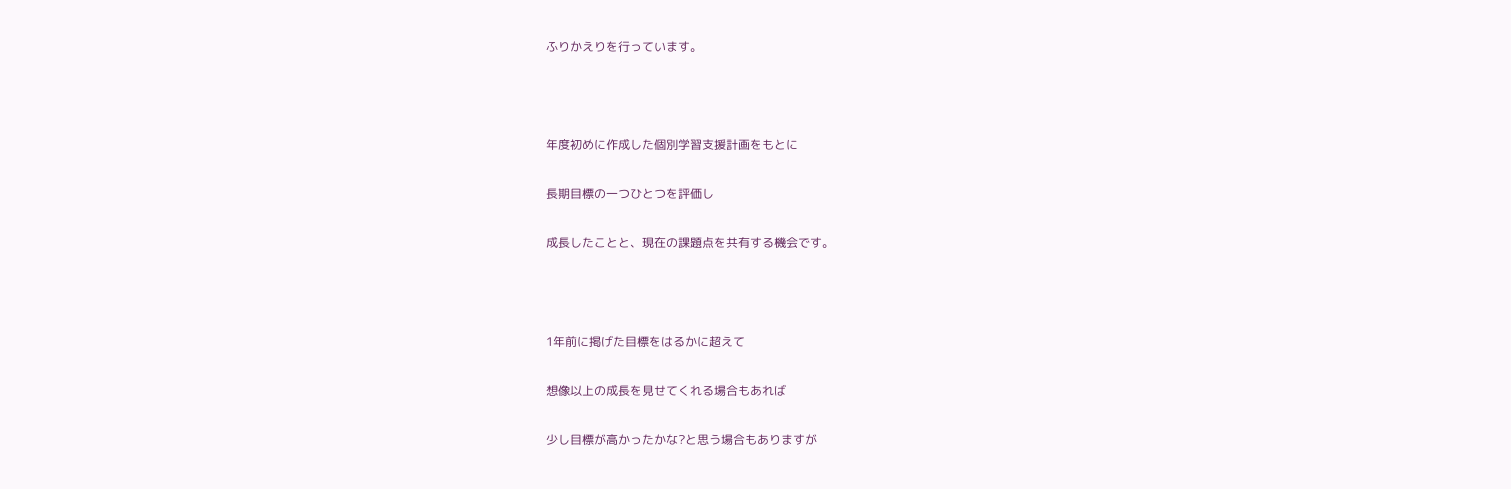ふりかえりを行っています。



年度初めに作成した個別学習支援計画をもとに

長期目標の一つひとつを評価し

成長したことと、現在の課題点を共有する機会です。



1年前に掲げた目標をはるかに超えて

想像以上の成長を見せてくれる場合もあれば

少し目標が高かったかな?と思う場合もありますが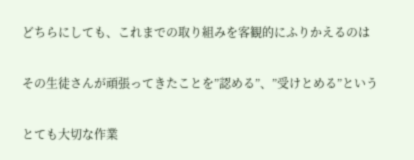どちらにしても、これまでの取り組みを客観的にふりかえるのは

その生徒さんが頑張ってきたことを”認める”、”受けとめる”という

とても大切な作業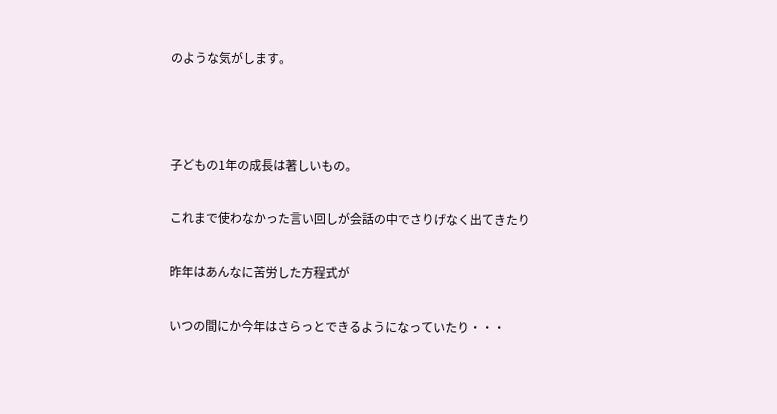のような気がします。



子どもの1年の成長は著しいもの。

これまで使わなかった言い回しが会話の中でさりげなく出てきたり

昨年はあんなに苦労した方程式が

いつの間にか今年はさらっとできるようになっていたり・・・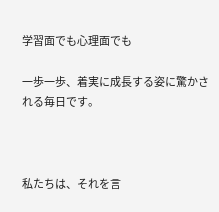学習面でも心理面でも

一歩一歩、着実に成長する姿に驚かされる毎日です。



私たちは、それを言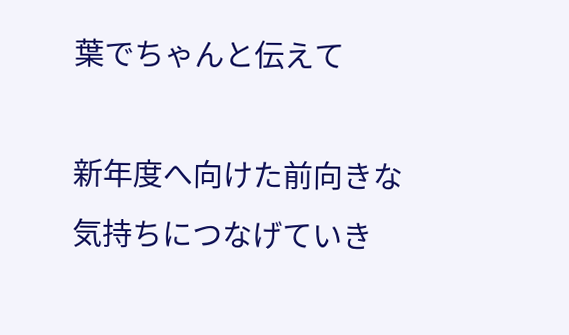葉でちゃんと伝えて

新年度へ向けた前向きな気持ちにつなげていき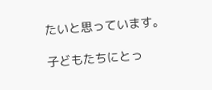たいと思っています。

子どもたちにとっ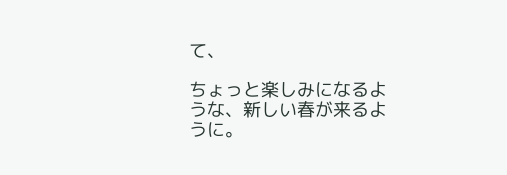て、

ちょっと楽しみになるような、新しい春が来るように。